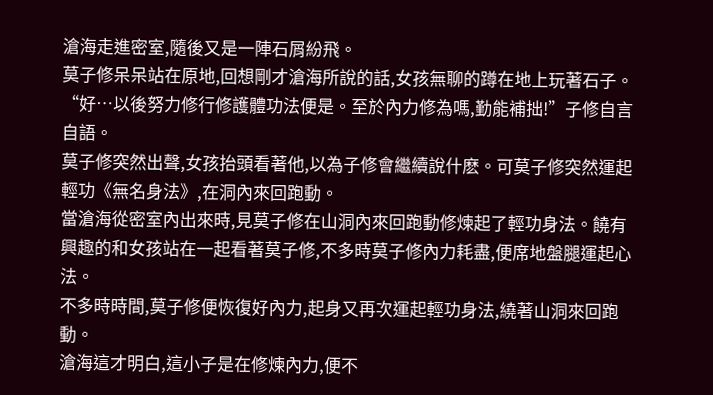滄海走進密室,隨後又是一陣石屑紛飛。
莫子修呆呆站在原地,回想剛才滄海所說的話,女孩無聊的蹲在地上玩著石子。
“好…以後努力修行修護體功法便是。至於內力修為嗎,勤能補拙!”子修自言自語。
莫子修突然出聲,女孩抬頭看著他,以為子修會繼續說什麽。可莫子修突然運起輕功《無名身法》,在洞內來回跑動。
當滄海從密室內出來時,見莫子修在山洞內來回跑動修煉起了輕功身法。饒有興趣的和女孩站在一起看著莫子修,不多時莫子修內力耗盡,便席地盤腿運起心法。
不多時時間,莫子修便恢復好內力,起身又再次運起輕功身法,繞著山洞來回跑動。
滄海這才明白,這小子是在修煉內力,便不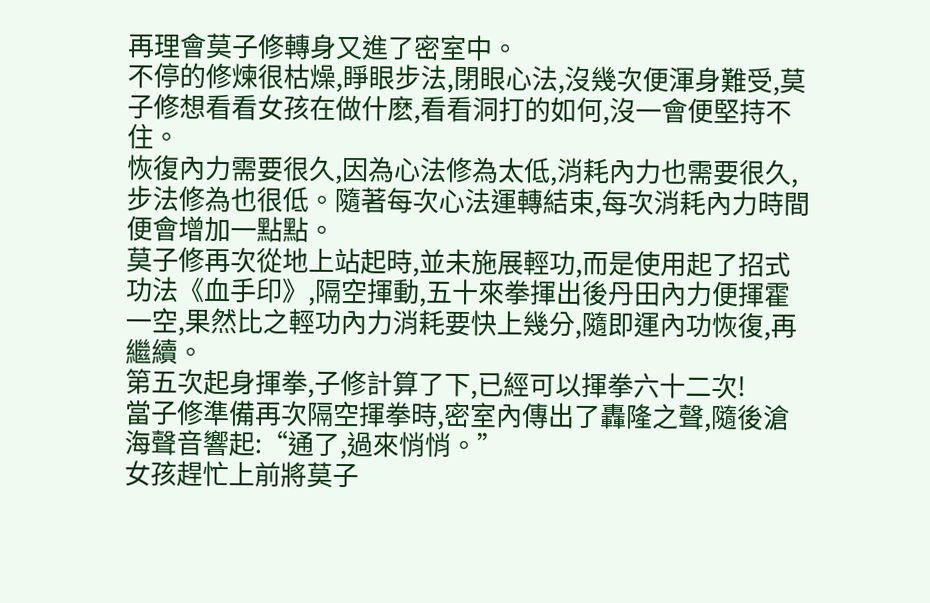再理會莫子修轉身又進了密室中。
不停的修煉很枯燥,睜眼步法,閉眼心法,沒幾次便渾身難受,莫子修想看看女孩在做什麽,看看洞打的如何,沒一會便堅持不住。
恢復內力需要很久,因為心法修為太低,消耗內力也需要很久,步法修為也很低。隨著每次心法運轉結束,每次消耗內力時間便會增加一點點。
莫子修再次從地上站起時,並未施展輕功,而是使用起了招式功法《血手印》,隔空揮動,五十來拳揮出後丹田內力便揮霍一空,果然比之輕功內力消耗要快上幾分,隨即運內功恢復,再繼續。
第五次起身揮拳,子修計算了下,已經可以揮拳六十二次!
當子修準備再次隔空揮拳時,密室內傳出了轟隆之聲,隨後滄海聲音響起:“通了,過來悄悄。”
女孩趕忙上前將莫子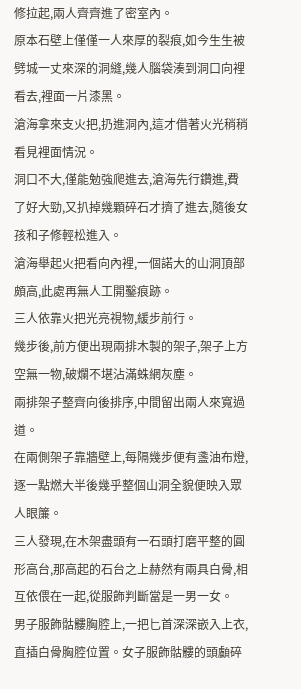修拉起,兩人齊齊進了密室內。
原本石壁上僅僅一人來厚的裂痕,如今生生被劈城一丈來深的洞縫,幾人腦袋湊到洞口向裡看去,裡面一片漆黑。
滄海拿來支火把,扔進洞內,這才借著火光稍稍看見裡面情況。
洞口不大,僅能勉強爬進去,滄海先行鑽進,費了好大勁,又扒掉幾顆碎石才擠了進去,隨後女孩和子修輕松進入。
滄海舉起火把看向內裡,一個諾大的山洞頂部頗高,此處再無人工開鑿痕跡。
三人依靠火把光亮視物,緩步前行。
幾步後,前方便出現兩排木製的架子,架子上方空無一物,破爛不堪沾滿蛛網灰塵。
兩排架子整齊向後排序,中間留出兩人來寬過道。
在兩側架子靠牆壁上,每隔幾步便有盞油布燈,逐一點燃大半後幾乎整個山洞全貌便映入眾人眼簾。
三人發現,在木架盡頭有一石頭打磨平整的圓形高台,那高起的石台之上赫然有兩具白骨,相互依偎在一起,從服飾判斷當是一男一女。
男子服飾骷髏胸腔上,一把匕首深深嵌入上衣,直插白骨胸腔位置。女子服飾骷髏的頭顱碎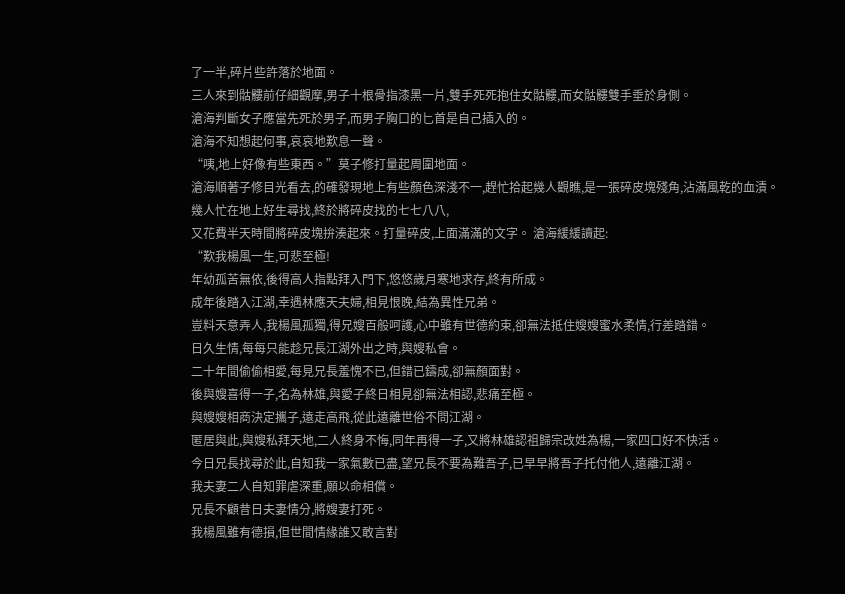了一半,碎片些許落於地面。
三人來到骷髏前仔細觀摩,男子十根骨指漆黑一片,雙手死死抱住女骷髏,而女骷髏雙手垂於身側。
滄海判斷女子應當先死於男子,而男子胸口的匕首是自己插入的。
滄海不知想起何事,哀哀地歎息一聲。
“咦,地上好像有些東西。”莫子修打量起周圍地面。
滄海順著子修目光看去,的確發現地上有些顏色深淺不一,趕忙拾起幾人觀瞧,是一張碎皮塊殘角,沾滿風乾的血漬。
幾人忙在地上好生尋找,終於將碎皮找的七七八八,
又花費半天時間將碎皮塊拚湊起來。打量碎皮,上面滿滿的文字。 滄海緩緩讀起:
“歎我楊風一生,可悲至極!
年幼孤苦無依,後得高人指點拜入門下,悠悠歲月寒地求存,終有所成。
成年後踏入江湖,幸遇林應天夫婦,相見恨晚,結為異性兄弟。
豈料天意弄人,我楊風孤獨,得兄嫂百般呵護,心中雖有世德約束,卻無法抵住嫂嫂蜜水柔情,行差踏錯。
日久生情,每每只能趁兄長江湖外出之時,與嫂私會。
二十年間偷偷相愛,每見兄長羞愧不已,但錯已鑄成,卻無顏面對。
後與嫂喜得一子,名為林雄,與愛子終日相見卻無法相認,悲痛至極。
與嫂嫂相商決定攜子,遠走高飛,從此遠離世俗不問江湖。
匿居與此,與嫂私拜天地,二人終身不悔,同年再得一子,又將林雄認祖歸宗改姓為楊,一家四口好不快活。
今日兄長找尋於此,自知我一家氣數已盡,望兄長不要為難吾子,已早早將吾子托付他人,遠離江湖。
我夫妻二人自知罪虐深重,願以命相償。
兄長不顧昔日夫妻情分,將嫂妻打死。
我楊風雖有德損,但世間情緣誰又敢言對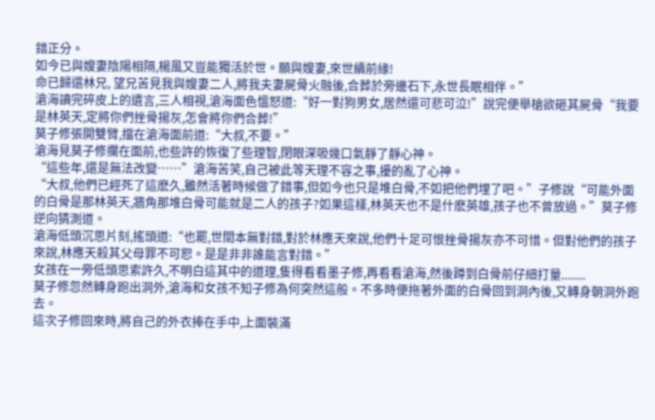錯正分。
如今已與嫂妻陰陽相隔,楊風又豈能獨活於世。願與嫂妻,來世續前緣!
命已歸還林兄, 望兄苦見我與嫂妻二人,將我夫妻屍骨火融後,合葬於旁邊石下,永世長眠相伴。”
滄海讀完碎皮上的遺言,三人相視,滄海面色慍怒道:“好一對狗男女,居然還可悲可泣!”說完便舉槍欲砸其屍骨“我要是林英天,定將你們挫骨揚灰,怎會將你們合葬!”
莫子修張開雙臂,擋在滄海面前道:“大叔,不要。”
滄海見莫子修攔在面前,也些許的恢復了些理智,閉眼深吸幾口氣靜了靜心神。
“這些年,還是無法改變……”滄海苦笑,自己被此等天理不容之事,擾的亂了心神。
“大叔,他們已經死了這麽久,雖然活著時候做了錯事,但如今也只是堆白骨,不如把他們埋了吧。”子修說“可能外面的白骨是那林英天,牆角那堆白骨可能就是二人的孩子?如果這樣,林英天也不是什麽英雄,孩子也不曾放過。”莫子修逆向猜測道。
滄海低頭沉思片刻,搖頭道:“也罷,世間本無對錯,對於林應天來說,他們十足可恨挫骨揚灰亦不可惜。但對他們的孩子來說,林應天殺其父母罪不可恕。是是非非誰能言對錯。”
女孩在一旁低頭思索許久,不明白這其中的道理,隻得看看墨子修,再看看滄海,然後蹲到白骨前仔細打量........
莫子修忽然轉身跑出洞外,滄海和女孩不知子修為何突然這般。不多時便拖著外面的白骨回到洞內後,又轉身朝洞外跑去。
這次子修回來時,將自己的外衣捧在手中,上面裝滿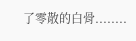了零散的白骨........